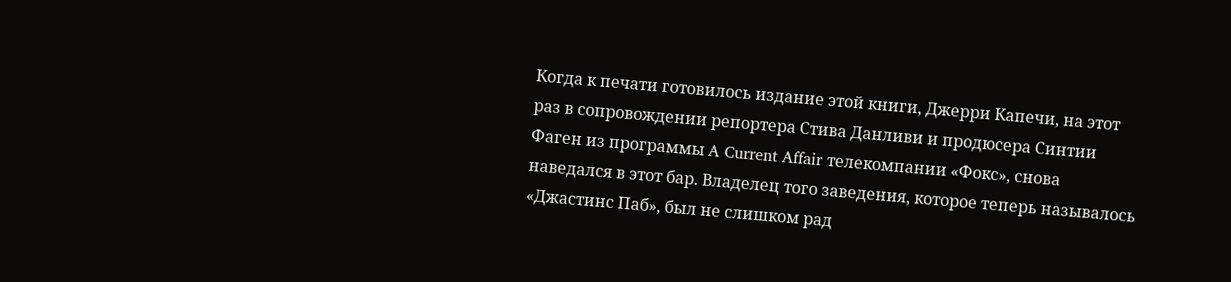Когда к печати готовилось издание этой книги, Джерри Капечи, на этот раз в сопровождении репортера Стива Данливи и продюсера Синтии Фаген из программы A Current Affair телекомпании «Фокс», снова наведался в этот бар. Владелец того заведения, которое теперь называлось «Джастинс Паб», был не слишком рад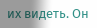их видеть. Он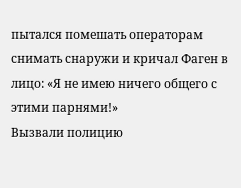пытался помешать операторам снимать снаружи и кричал Фаген в лицо: «Я не имею ничего общего с этими парнями!»
Вызвали полицию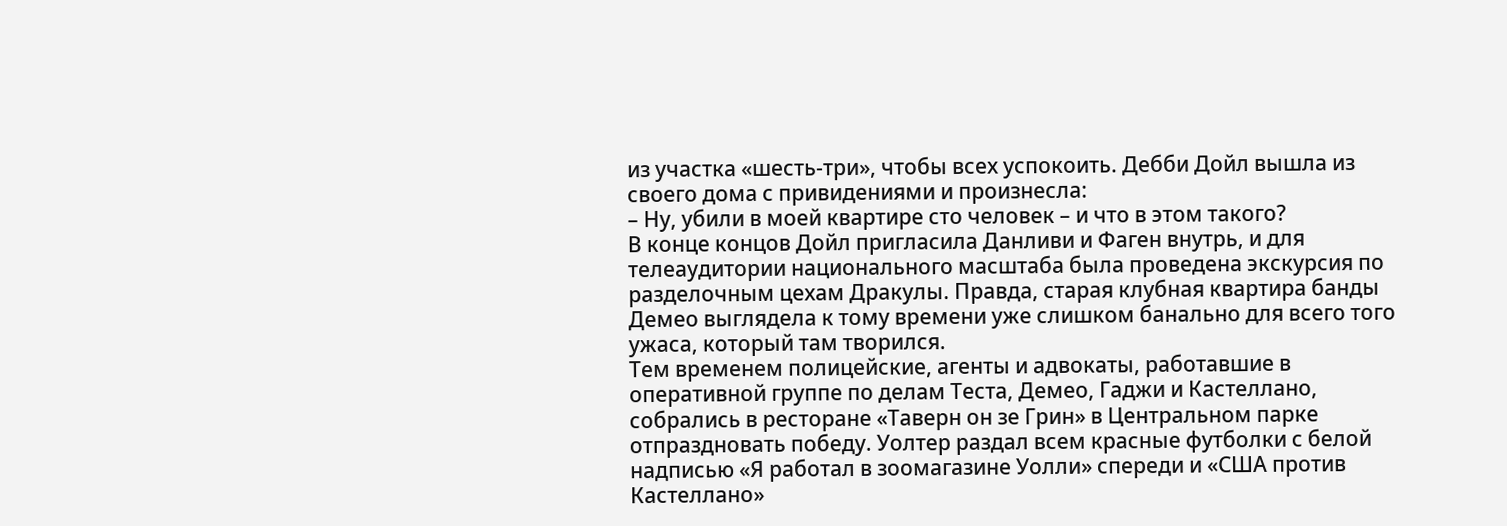из участка «шесть-три», чтобы всех успокоить. Дебби Дойл вышла из своего дома с привидениями и произнесла:
– Ну, убили в моей квартире сто человек – и что в этом такого?
В конце концов Дойл пригласила Данливи и Фаген внутрь, и для телеаудитории национального масштаба была проведена экскурсия по разделочным цехам Дракулы. Правда, старая клубная квартира банды Демео выглядела к тому времени уже слишком банально для всего того ужаса, который там творился.
Тем временем полицейские, агенты и адвокаты, работавшие в оперативной группе по делам Теста, Демео, Гаджи и Кастеллано, собрались в ресторане «Таверн он зе Грин» в Центральном парке отпраздновать победу. Уолтер раздал всем красные футболки с белой надписью «Я работал в зоомагазине Уолли» спереди и «США против Кастеллано»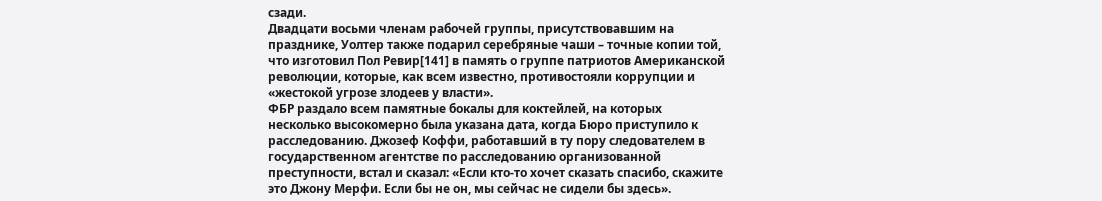сзади.
Двадцати восьми членам рабочей группы, присутствовавшим на празднике, Уолтер также подарил серебряные чаши – точные копии той, что изготовил Пол Ревир[141] в память о группе патриотов Американской революции, которые, как всем известно, противостояли коррупции и «жестокой угрозе злодеев у власти».
ФБР раздало всем памятные бокалы для коктейлей, на которых несколько высокомерно была указана дата, когда Бюро приступило к расследованию. Джозеф Коффи, работавший в ту пору следователем в государственном агентстве по расследованию организованной преступности, встал и сказал: «Если кто-то хочет сказать спасибо, скажите это Джону Мерфи. Если бы не он, мы сейчас не сидели бы здесь».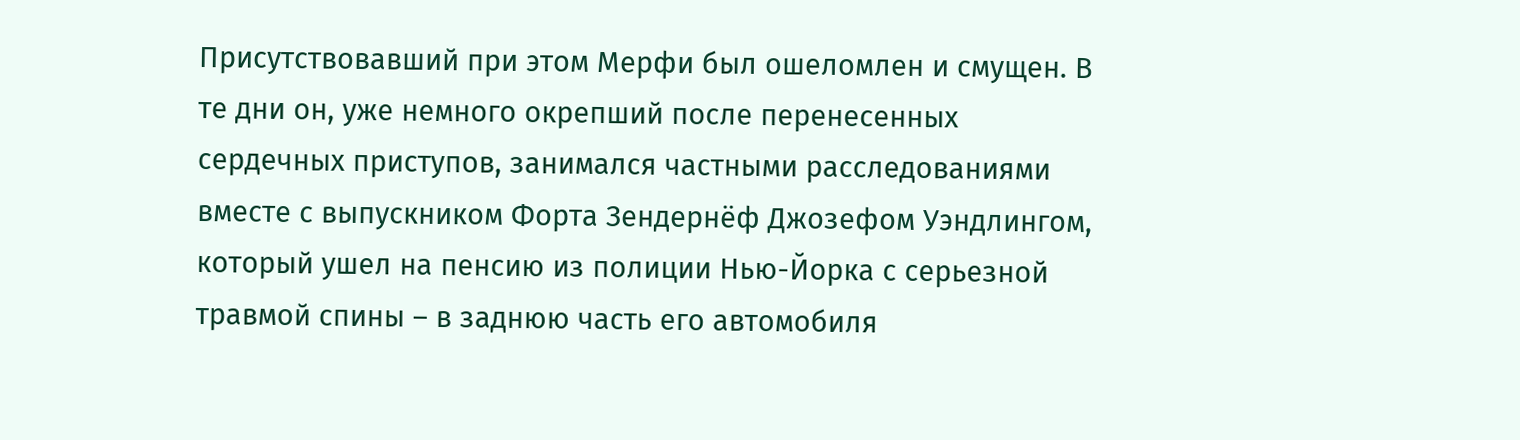Присутствовавший при этом Мерфи был ошеломлен и смущен. В те дни он, уже немного окрепший после перенесенных сердечных приступов, занимался частными расследованиями вместе с выпускником Форта Зендернёф Джозефом Уэндлингом, который ушел на пенсию из полиции Нью-Йорка с серьезной травмой спины – в заднюю часть его автомобиля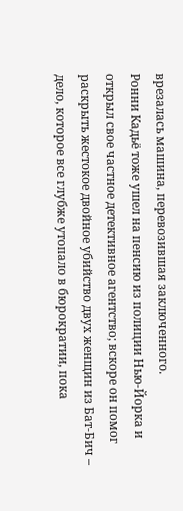врезалась машина, перевозившая заключенного.
Ронни Кадьё тоже ушел на пенсию из полиции Нью-Йорка и открыл свое частное детективное агентство; вскоре он помог раскрыть жестокое двойное убийство двух женщин из Бат-Бич – дело, которое все глубже утопало в бюрократии, пока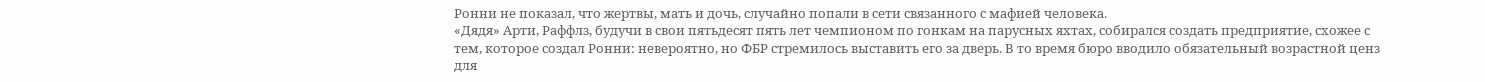Ронни не показал, что жертвы, мать и дочь, случайно попали в сети связанного с мафией человека.
«Дядя» Арти, Раффлз, будучи в свои пятьдесят пять лет чемпионом по гонкам на парусных яхтах, собирался создать предприятие, схожее с тем, которое создал Ронни: невероятно, но ФБР стремилось выставить его за дверь. В то время бюро вводило обязательный возрастной ценз для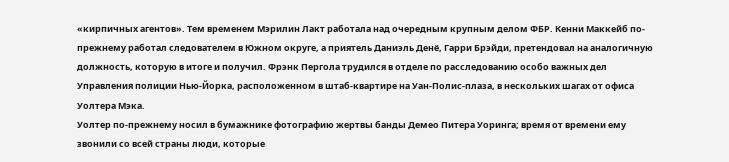«кирпичных агентов». Тем временем Мэрилин Лакт работала над очередным крупным делом ФБР. Кенни Маккейб по-прежнему работал следователем в Южном округе, а приятель Даниэль Денё, Гарри Брэйди, претендовал на аналогичную должность, которую в итоге и получил. Фрэнк Пергола трудился в отделе по расследованию особо важных дел Управления полиции Нью-Йорка, расположенном в штаб-квартире на Уан-Полис-плаза, в нескольких шагах от офиса Уолтера Мэка.
Уолтер по-прежнему носил в бумажнике фотографию жертвы банды Демео Питера Уоринга; время от времени ему звонили со всей страны люди, которые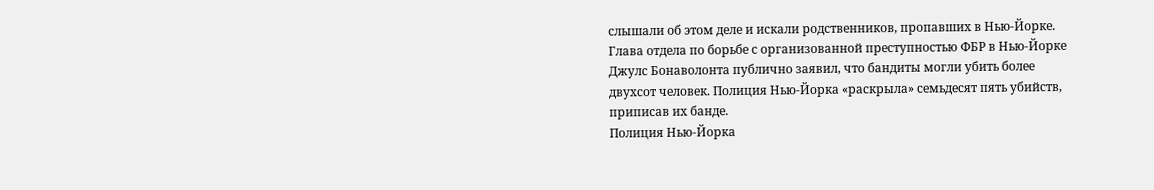слышали об этом деле и искали родственников, пропавших в Нью-Йорке. Глава отдела по борьбе с организованной преступностью ФБР в Нью-Йорке Джулс Бонаволонта публично заявил, что бандиты могли убить более двухсот человек. Полиция Нью-Йорка «раскрыла» семьдесят пять убийств, приписав их банде.
Полиция Нью-Йорка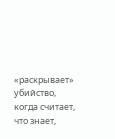«раскрывает» убийство, когда считает, что знает,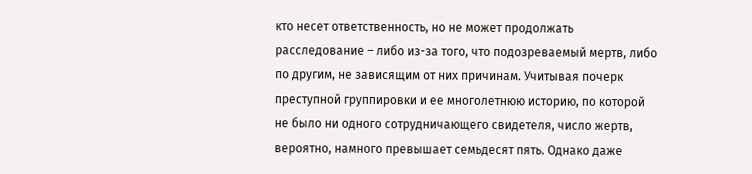кто несет ответственность, но не может продолжать расследование – либо из-за того, что подозреваемый мертв, либо по другим, не зависящим от них причинам. Учитывая почерк преступной группировки и ее многолетнюю историю, по которой не было ни одного сотрудничающего свидетеля, число жертв, вероятно, намного превышает семьдесят пять. Однако даже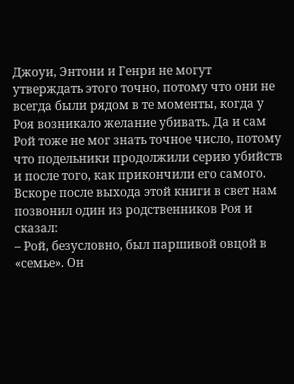Джоуи, Энтони и Генри не могут утверждать этого точно, потому что они не всегда были рядом в те моменты, когда у Роя возникало желание убивать. Да и сам Рой тоже не мог знать точное число, потому что подельники продолжили серию убийств и после того, как прикончили его самого. Вскоре после выхода этой книги в свет нам позвонил один из родственников Роя и сказал:
– Рой, безусловно, был паршивой овцой в «семье». Он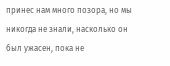принес нам много позора, но мы никогда не знали, насколько он был ужасен, пока не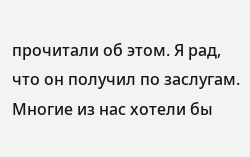прочитали об этом. Я рад, что он получил по заслугам. Многие из нас хотели бы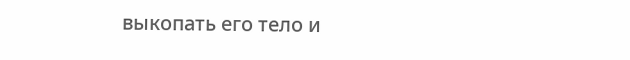выкопать его тело и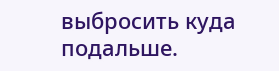выбросить куда подальше.